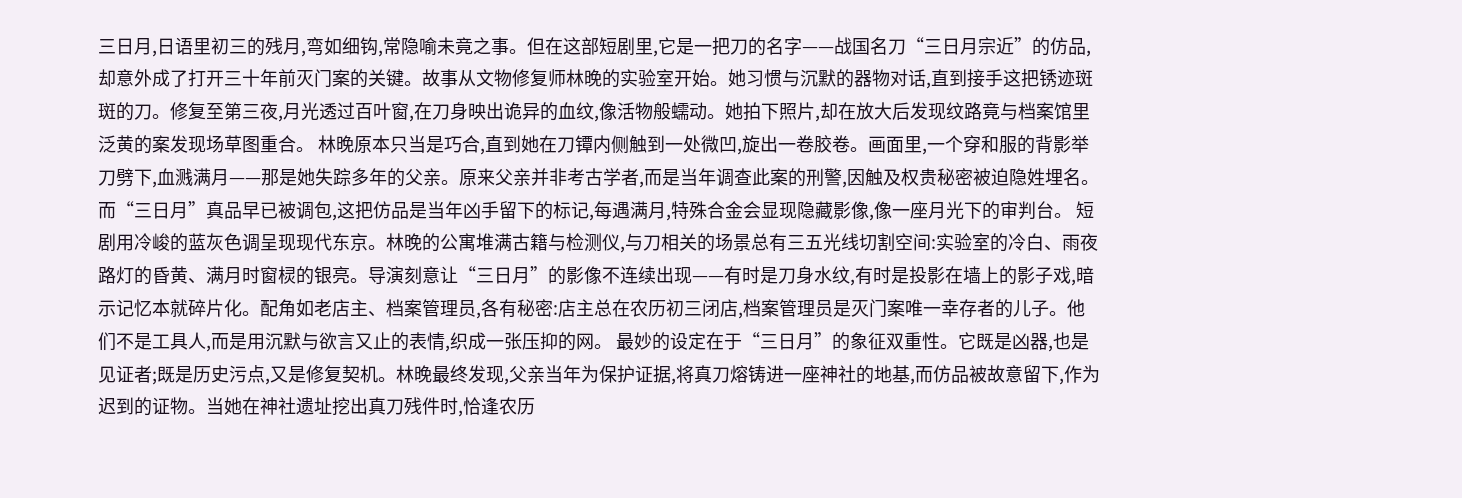三日月,日语里初三的残月,弯如细钩,常隐喻未竟之事。但在这部短剧里,它是一把刀的名字——战国名刀“三日月宗近”的仿品,却意外成了打开三十年前灭门案的关键。故事从文物修复师林晚的实验室开始。她习惯与沉默的器物对话,直到接手这把锈迹斑斑的刀。修复至第三夜,月光透过百叶窗,在刀身映出诡异的血纹,像活物般蠕动。她拍下照片,却在放大后发现纹路竟与档案馆里泛黄的案发现场草图重合。 林晚原本只当是巧合,直到她在刀镡内侧触到一处微凹,旋出一卷胶卷。画面里,一个穿和服的背影举刀劈下,血溅满月——那是她失踪多年的父亲。原来父亲并非考古学者,而是当年调查此案的刑警,因触及权贵秘密被迫隐姓埋名。而“三日月”真品早已被调包,这把仿品是当年凶手留下的标记,每遇满月,特殊合金会显现隐藏影像,像一座月光下的审判台。 短剧用冷峻的蓝灰色调呈现现代东京。林晚的公寓堆满古籍与检测仪,与刀相关的场景总有三五光线切割空间:实验室的冷白、雨夜路灯的昏黄、满月时窗棂的银亮。导演刻意让“三日月”的影像不连续出现——有时是刀身水纹,有时是投影在墙上的影子戏,暗示记忆本就碎片化。配角如老店主、档案管理员,各有秘密:店主总在农历初三闭店,档案管理员是灭门案唯一幸存者的儿子。他们不是工具人,而是用沉默与欲言又止的表情,织成一张压抑的网。 最妙的设定在于“三日月”的象征双重性。它既是凶器,也是见证者;既是历史污点,又是修复契机。林晚最终发现,父亲当年为保护证据,将真刀熔铸进一座神社的地基,而仿品被故意留下,作为迟到的证物。当她在神社遗址挖出真刀残件时,恰逢农历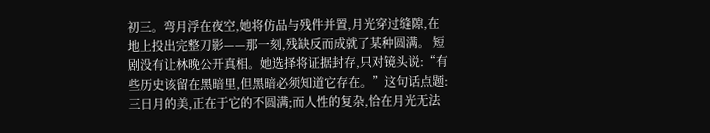初三。弯月浮在夜空,她将仿品与残件并置,月光穿过缝隙,在地上投出完整刀影——那一刻,残缺反而成就了某种圆满。 短剧没有让林晚公开真相。她选择将证据封存,只对镜头说:“有些历史该留在黑暗里,但黑暗必须知道它存在。”这句话点题:三日月的美,正在于它的不圆满;而人性的复杂,恰在月光无法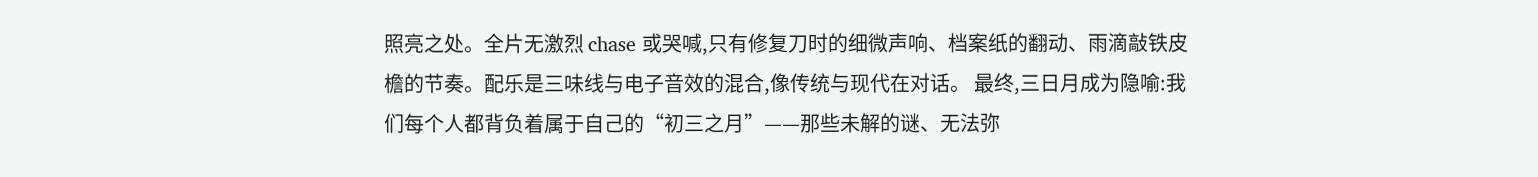照亮之处。全片无激烈 chase 或哭喊,只有修复刀时的细微声响、档案纸的翻动、雨滴敲铁皮檐的节奏。配乐是三味线与电子音效的混合,像传统与现代在对话。 最终,三日月成为隐喻:我们每个人都背负着属于自己的“初三之月”——那些未解的谜、无法弥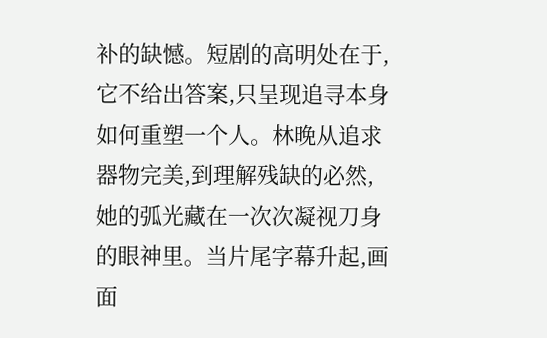补的缺憾。短剧的高明处在于,它不给出答案,只呈现追寻本身如何重塑一个人。林晚从追求器物完美,到理解残缺的必然,她的弧光藏在一次次凝视刀身的眼神里。当片尾字幕升起,画面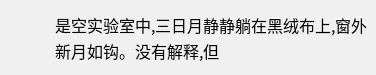是空实验室中,三日月静静躺在黑绒布上,窗外新月如钩。没有解释,但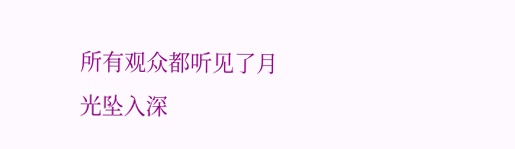所有观众都听见了月光坠入深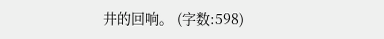井的回响。 (字数:598)